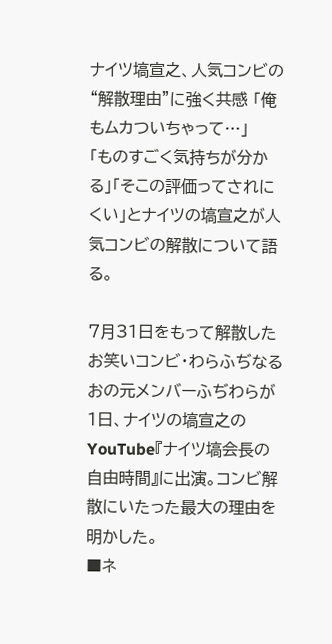ナイツ塙宣之、人気コンビの“解散理由”に強く共感 「俺もムカついちゃって…」
「ものすごく気持ちが分かる」「そこの評価ってされにくい」とナイツの塙宣之が人気コンビの解散について語る。

7月31日をもって解散したお笑いコンビ・わらふぢなるおの元メンバーふぢわらが1日、ナイツの塙宣之のYouTube『ナイツ塙会長の自由時間』に出演。コンビ解散にいたった最大の理由を明かした。
■ネ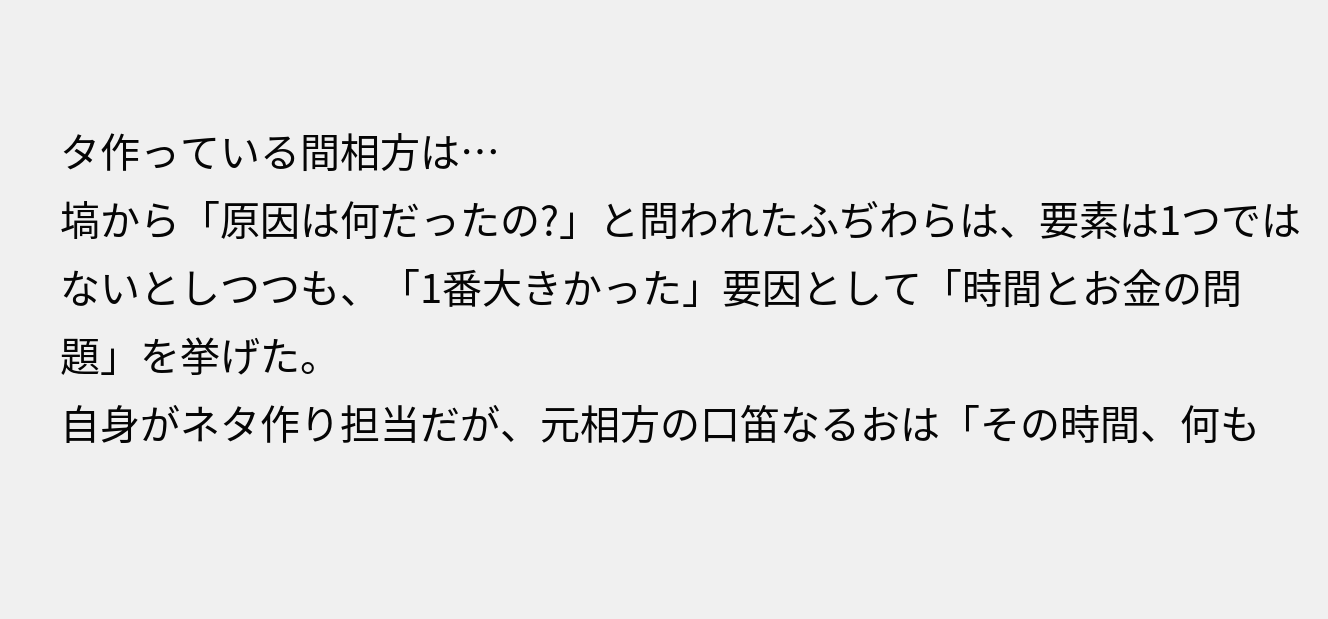タ作っている間相方は…
塙から「原因は何だったの?」と問われたふぢわらは、要素は1つではないとしつつも、「1番大きかった」要因として「時間とお金の問題」を挙げた。
自身がネタ作り担当だが、元相方の口笛なるおは「その時間、何も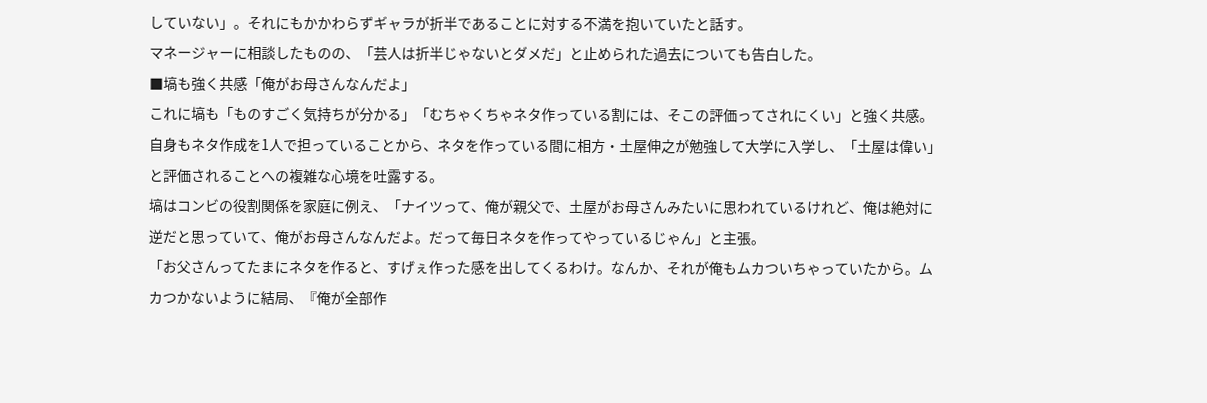していない」。それにもかかわらずギャラが折半であることに対する不満を抱いていたと話す。
マネージャーに相談したものの、「芸人は折半じゃないとダメだ」と止められた過去についても告白した。
■塙も強く共感「俺がお母さんなんだよ」
これに塙も「ものすごく気持ちが分かる」「むちゃくちゃネタ作っている割には、そこの評価ってされにくい」と強く共感。
自身もネタ作成を1人で担っていることから、ネタを作っている間に相方・土屋伸之が勉強して大学に入学し、「土屋は偉い」と評価されることへの複雑な心境を吐露する。
塙はコンビの役割関係を家庭に例え、「ナイツって、俺が親父で、土屋がお母さんみたいに思われているけれど、俺は絶対に逆だと思っていて、俺がお母さんなんだよ。だって毎日ネタを作ってやっているじゃん」と主張。
「お父さんってたまにネタを作ると、すげぇ作った感を出してくるわけ。なんか、それが俺もムカついちゃっていたから。ムカつかないように結局、『俺が全部作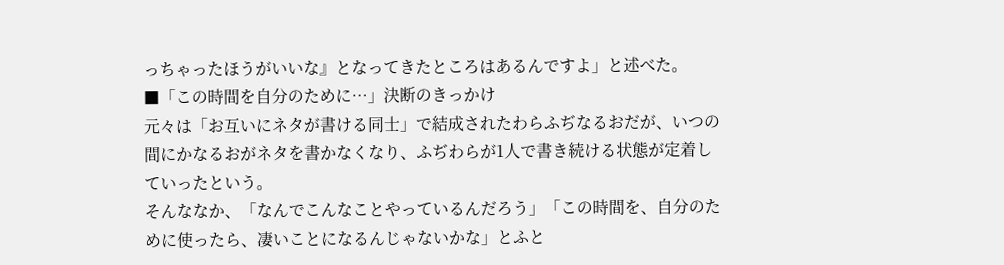っちゃったほうがいいな』となってきたところはあるんですよ」と述べた。
■「この時間を自分のために…」決断のきっかけ
元々は「お互いにネタが書ける同士」で結成されたわらふぢなるおだが、いつの間にかなるおがネタを書かなくなり、ふぢわらが1人で書き続ける状態が定着していったという。
そんななか、「なんでこんなことやっているんだろう」「この時間を、自分のために使ったら、凄いことになるんじゃないかな」とふと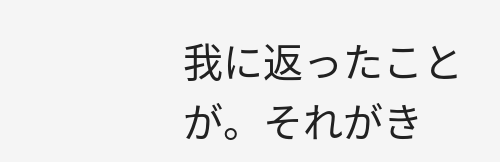我に返ったことが。それがき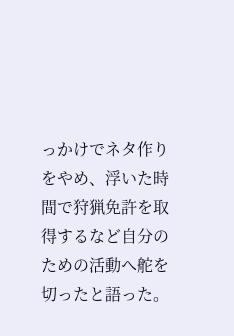っかけでネタ作りをやめ、浮いた時間で狩猟免許を取得するなど自分のための活動へ舵を切ったと語った。